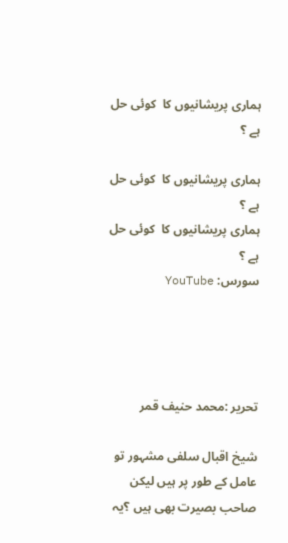ہماری پریشانیوں کا  کوئی حل ہے ؟

ہماری پریشانیوں کا  کوئی حل ہے ؟
ہماری پریشانیوں کا  کوئی حل ہے ؟
سورس: YouTube




تحریر :محمد حنیف قمر

شیخ اقبال سلفی مشہور تو عامل کے طور پر ہیں لیکن صاحب بصیرت بھی ہیں ؟یہ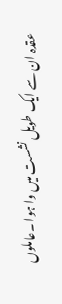عقدہ ان سے ایک طویل نشست میں وا ہوا ۔عاملوں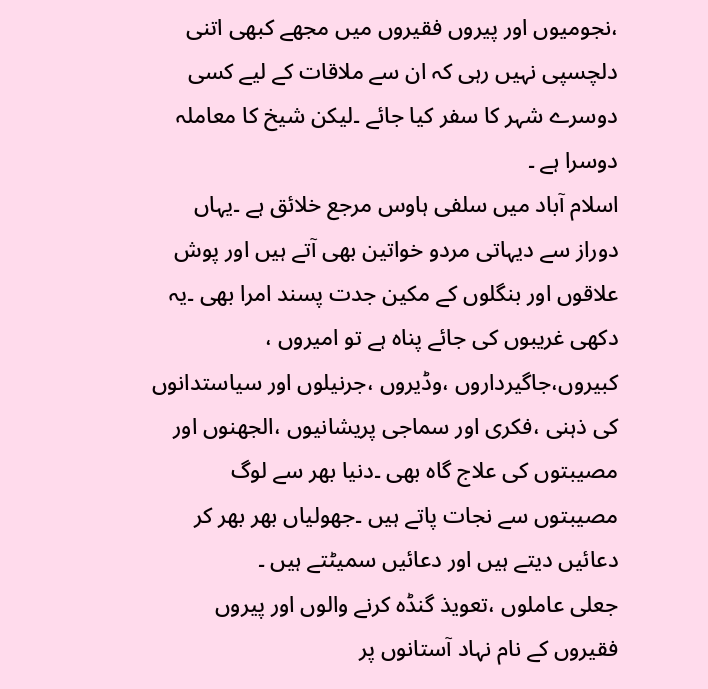،نجومیوں اور پیروں فقیروں میں مجھے کبھی اتنی دلچسپی نہیں رہی کہ ان سے ملاقات کے لیے کسی دوسرے شہر کا سفر کیا جائے ۔لیکن شیخ کا معاملہ دوسرا ہے ۔
اسلام آباد میں سلفی ہاوس مرجع خلائق ہے ۔یہاں دوراز سے دیہاتی مردو خواتین بھی آتے ہیں اور پوش علاقوں اور بنگلوں کے مکین جدت پسند امرا بھی ۔یہ دکھی غریبوں کی جائے پناہ ہے تو امیروں ، کبیروں،جاگیرداروں ،وڈیروں ،جرنیلوں اور سیاستدانوں کی ذہنی ،فکری اور سماجی پریشانیوں ،الجھنوں اور مصیبتوں کی علاج گاہ بھی ۔دنیا بھر سے لوگ مصیبتوں سے نجات پاتے ہیں ۔جھولیاں بھر بھر کر دعائیں دیتے ہیں اور دعائیں سمیٹتے ہیں ۔
جعلی عاملوں ،تعویذ گنڈہ کرنے والوں اور پیروں فقیروں کے نام نہاد آستانوں پر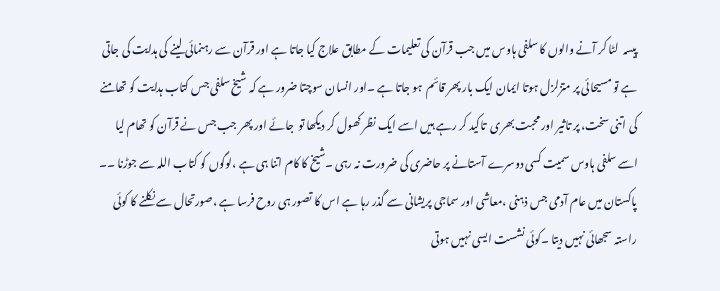پیسہ  لٹا کر آنے والوں کا سلفی ہاوس میں جب قرآن کی تعلیمات کے مطابق علاج کیا جاتا ہے اور قرآن سے رہنمائی لینے کی ہدایت کی جاتی ہے تو مسیحائی پر متزلزل ہوتا ایمان ایک بار پھر قائم  ہو جاتا ہے ۔اور انسان سوچتا ضرور ہے کہ شیخ سلفی جس کتاب ہدایت کو تھامنے کی اتنی سخت، پر تاثیر اور محبت بھری  تاکید کر رہے ہیں اسے ایک نظر کھول کر دیکھا تو  جائے اور پھر جب جس نے قرآن کو تھام لیا اسے سلفی ہاوس سمیت کسی دوسرے آستانے پر حاضری کی ضرورت نہ رہی ۔شیخ کا کام اتنا ہی ہے ،لوگوں کو کتاب اللہ سے جوڑنا ۔۔
پاکستان میں عام آدمی جس ذہنی ،معاشی اور سماجی پریشانی سے گذر رہا ہے اس کا تصور ہی روح فرسا ہے ،صورتحال سے نکلنے کا کوئی راستہ سجھائی نہیں دیتا ۔کوئی نشست ایسی نہیں ہوتی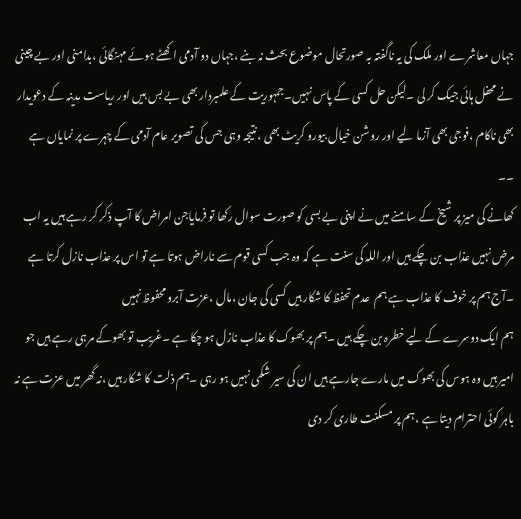جہاں معاشرے اور ملک کی یہ ناگفتہ بہ صورتحال موضوع بحث نہ بنے ،جہاں دو آدمی اکھٹے ہوئے مہنگائی ،بدامنی اور بے چینی نے محفل ہائی جیک کر لی ۔لیکن حل کسی کے پاس نہیں۔جمہوریت کے علمبردار بھی بے بس ہیں اور ریاست مدینہ کے دعویدار بھی ناکام ،فوجی بھی آزما لیے اور روشن خیال بیورو کریٹ بھی ،نتیجہ وہی جس کی تصویر عام آدمی کے چہرے پر نمایاں ہے ۔۔
کھانے کی میز پر شیخ کے سامنے میں نے اپنی بے بسی کو صورت سوال رکھا تو فرمایاجن امراض کا آپ ذکر کر رہے ہیں یہ اب مرض نہیں عذاب بن چکے ہیں اور اللہ کی سنت ہے کہ وہ جب کسی قوم سے ناراض ہوتا ہے تو اس پر عذاب نازل کرتا ہے ۔آج ہم پر خوف کا عذاب ہے ہم  عدم تحفظ کا شکار ہیں کسی کی جان ،مال ،عزت آبرو محفوظ نہیں
ہم ایک دوسرے کے لیے خطرہ بن چکے ہیں ۔ہم پر بھوک کا عذاب نازل ہو چکا ہے ۔غریب تو بھوکے مرہی رہے ہیں جو امیر ہیں وہ ہوس کی بھوک میں مارے جارہے ہیں ان کی سیر شکمی نہیں ہو رہی ۔ہم ذلت کا شکار ہیں ،نہ گھر میں عزت ہے نہ باہر کوئی احترام دیتا ہے ،ہم پر مسکنت طاری کر دی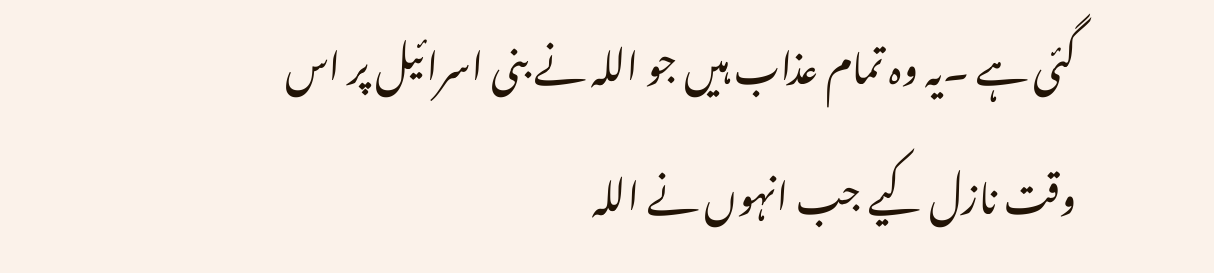گئی ہے ۔یہ وہ تمام عذاب ہیں جو اللہ نے بنی اسرائیل پر اس وقت نازل کیے جب انہوں نے اللہ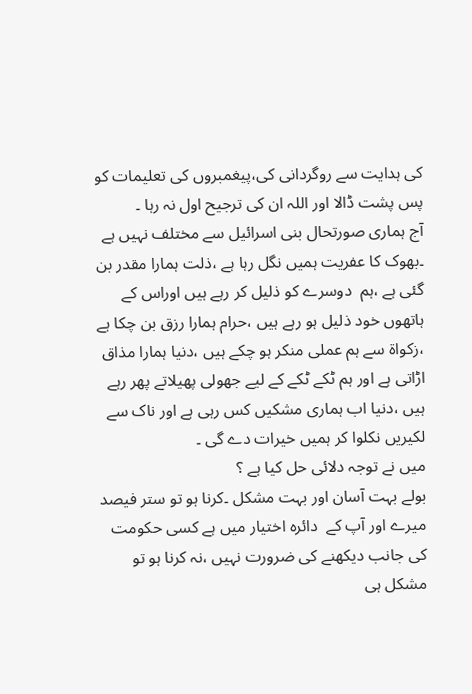کی ہدایت سے روگردانی کی،پیغمبروں کی تعلیمات کو پس پشت ڈالا اور اللہ ان کی ترجیح اول نہ رہا ۔
آج ہماری صورتحال بنی اسرائیل سے مختلف نہیں ہے ۔بھوک کا عفریت ہمیں نگل رہا ہے ،ذلت ہمارا مقدر بن گئی ہے ،ہم  دوسرے کو ذلیل کر رہے ہیں اوراس کے ہاتھوں خود ذلیل ہو رہے ہیں ،حرام ہمارا رزق بن چکا ہے ،زکواۃ سے ہم عملی منکر ہو چکے ہیں ،دنیا ہمارا مذاق اڑاتی ہے اور ہم ٹکے ٹکے کے لیے جھولی پھیلاتے پھر رہے ہیں ،دنیا اب ہماری مشکیں کس رہی ہے اور ناک سے لکیریں نکلوا کر ہمیں خیرات دے گی ۔
میں نے توجہ دلائی حل کیا ہے ؟
بولے بہت آسان اور بہت مشکل ۔کرنا ہو تو ستر فیصد میرے اور آپ کے  دائرہ اختیار میں ہے کسی حکومت کی جانب دیکھنے کی ضرورت نہیں ،نہ کرنا ہو تو مشکل ہی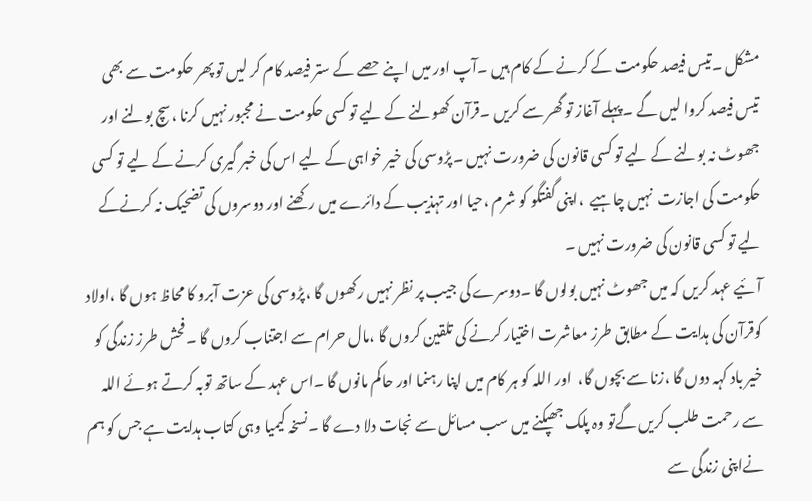مشکل ۔تیس فیصد حکومت کے کرنے کے کام ہیں ۔آپ اور میں اپنے حصے کے ستر فیصد کام کر لیں تو پھر حکومت سے بھی تیس فیصد کروا لیں گے ۔پہلے آغاز تو گھر سے کریں ۔قرآن کھولنے کے لیے تو کسی حکومت نے مجبور نہیں کرنا ،سچ بولنے اور جھوٹ نہ بولنے کے لیے تو کسی قانون کی ضرورت نہیں ۔پڑوسی کی خیر خواہی کے لیے اس کی خبر گیری کرنے کے لیے تو کسی  حکومت کی اجازت  نہیں چاہیے  ،اپنی گفتگو کو شرم ،حیا اور تہذیب کے دائرے میں رکھنے اور دوسروں کی تضحیک نہ کرنےکے لیے تو کسی قانون کی ضرورت نہیں ۔
آئیے عہد کریں کہ میں جھوٹ نہیں بولوں گا ۔دوسرے کی جیب پر نظر نہیں رکھوں گا ،پڑوسی کی عزت آبرو کا محاظ ہوں گا ،اولاد کوقرآن کی ہدایت کے مطابق طرز معاشرت اختیار کرنے کی تلقین کروں گا ،مال حرام سے اجتناب کروں گا ۔فحش طرز زندگی کو خیر باد کہہ دوں گا ،زنا سے بچوں گا،  اور اللہ کو ہر کام میں اپنا رہنما اور حاکم مانوں گا ۔اس عہد کے ساتھ توبہ کرتے ہوئے اللہ سے رحمت طلب کریں گےتو وہ پلک جھپکنے میں سب مسائل سے نجات دلا دے گا ۔نسخہ کیمیا وہی کتاب ہدایت ہے جس کو ہم نےاپنی زندگی سے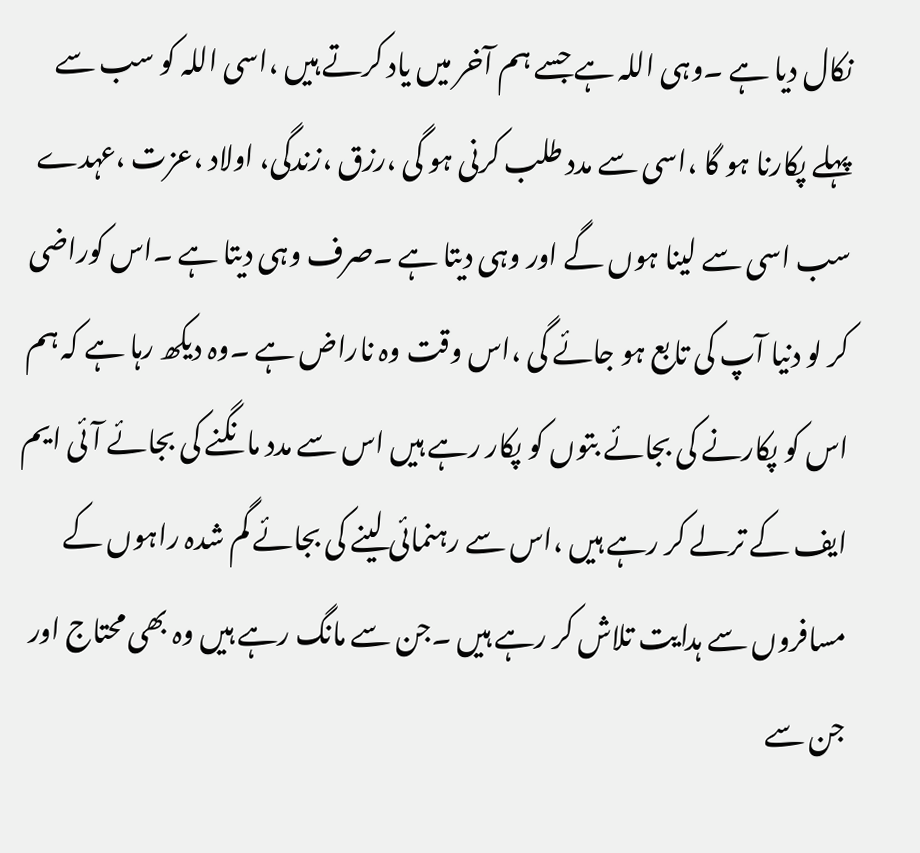نکال دیا ہے ۔وہی اللہ ہے جسے ہم آخر میں یاد کرتے ہیں ،اسی اللہ کو سب سے پہلے پکارنا ہو گا ،اسی سے مدد طلب کرنی ہو گی ،رزق ،زندگی، اولاد ،عزت ،عہدے سب اسی سے لینا ہوں گے اور وہی دیتا ہے ۔صرف وہی دیتا ہے ۔اس کوراضی کر لو دنیا آپ کی تابع ہو جائے گی ،اس وقت وہ ناراض ہے ۔وہ دیکھ رہا ہے کہ ہم اس کو پکارنے کی بجائے بتوں کو پکار رہے ہیں اس سے مدد مانگنے کی بجائے آئی ایم ایف کے ترلے کر رہے ہیں ،اس سے رہنمائی لینے کی بجائے گم شدہ راہوں کے مسافروں سے ہدایت تلاش کر رہے ہیں ۔جن سے مانگ رہے ہیں وہ بھی محتاج اور جن سے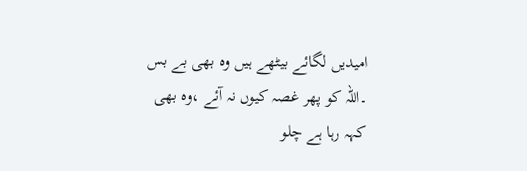امیدیں لگائے بیٹھے ہیں وہ بھی بے بس ۔اللہ کو پھر غصہ کیوں نہ آئے ،وہ بھی کہہ رہا ہے چلو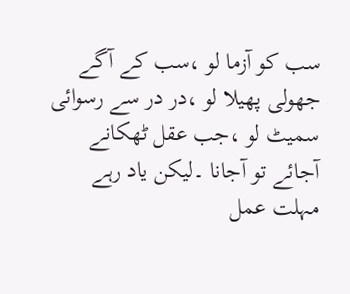سب کو آزما لو ،سب کے آگے جھولی پھیلا لو ،در در سے رسوائی سمیٹ لو ،جب عقل ٹھکانے آجائے تو آجانا ۔لیکن یاد رہے مہلت عمل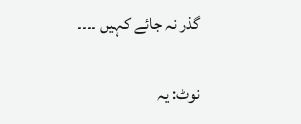گذر نہ جائے کہیں ۔۔۔۔

نوٹ: یہ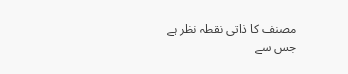مصنف کا ذاتی نقطہ نظر ہے جس سے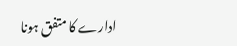ادارے کا متفق ہونا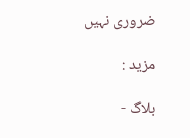ضروری نہیں

مزید :

بلاگ -